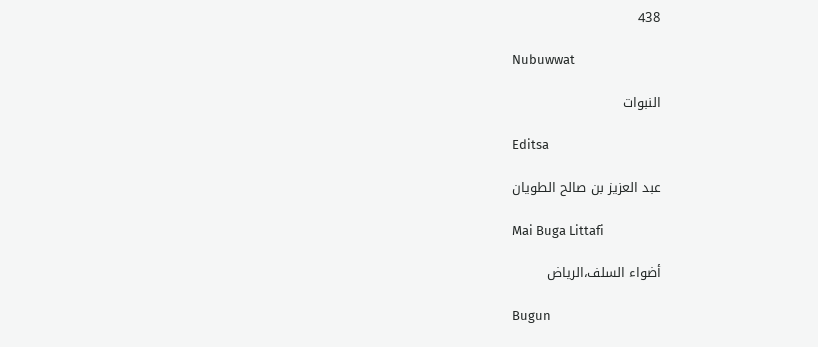438

Nubuwwat

النبوات

Editsa

عبد العزيز بن صالح الطويان

Mai Buga Littafi

أضواء السلف،الرياض

Bugun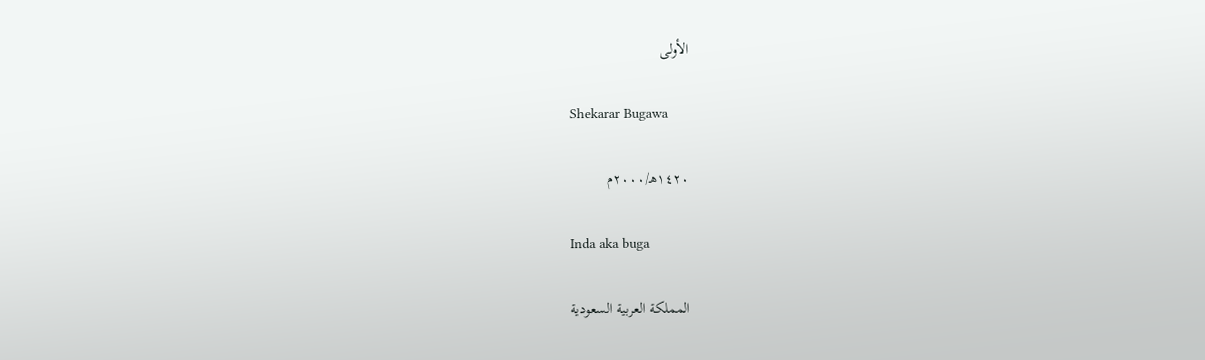الأولى

Shekarar Bugawa

١٤٢٠هـ/٢٠٠٠م

Inda aka buga

المملكة العربية السعودية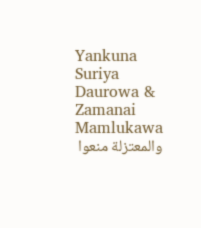Yankuna
Suriya
Daurowa & Zamanai
Mamlukawa
والمعتزلة منعوا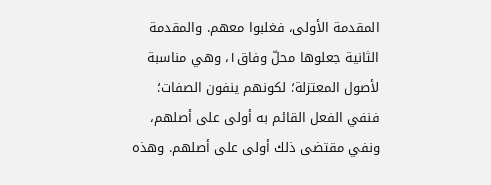المقدمة الأولى، فغلبوا معهم. والمقدمة الثانية جعلوها محلّ وفاق١، وهي مناسبة لأصول المعتزلة؛ لكونهم ينفون الصفات؛ فنفي الفعل القائم به أولى على أصلهم، ونفي مقتضى ذلك أولى على أصلهم. وهذه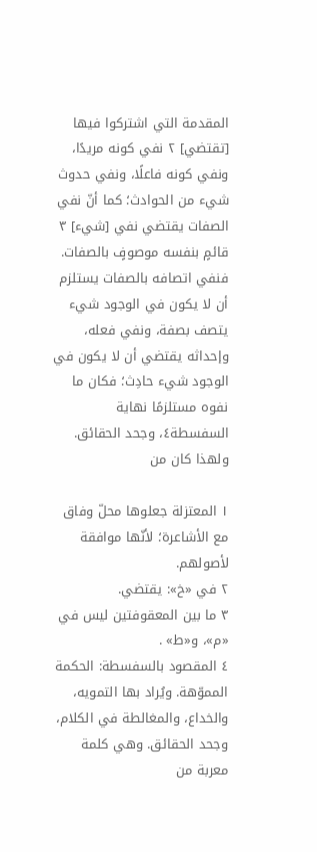المقدمة التي اشتركوا فيها [تقتضي] ٢ نفي كونه مريدًا، ونفي كونه فاعلًا، ونفي حدوث شيء من الحوادث؛ كما أنّ نفي الصفات يقتضي نفي [شيء] ٣ قائمٍ بنفسه موصوفٍ بالصفات.
فنفي اتصافه بالصفات يستلزم أن لا يكون في الوجود شيء يتصف بصفة، ونفي فعله، وإحداثه يقتضي أن لا يكون في الوجود شيء حادِث؛ فكان ما نفوه مستلزمًا نهاية السفسطة٤، وجحد الحقائق. ولهذا كان من

١ المعتزلة جعلوها محلّ وفاق مع الأشاعرة؛ لأنّها موافقة لأصولهم.
٢ في «خ»: يقتضي.
٣ ما بين المعقوفتين ليس في «م»، و«ط» .
٤ المقصود بالسفسطة: الحكمة المموّهة. ويُراد بها التمويه، والخداع، والمغالطة في الكلام، وجحد الحقائق. وهي كلمة معربة من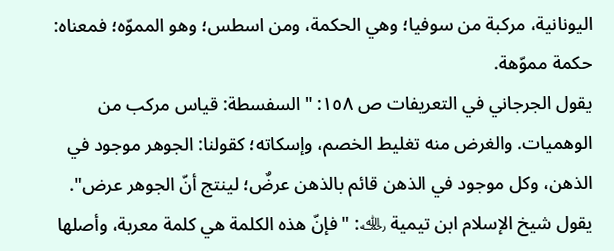اليونانية، مركبة من سوفيا؛ وهي الحكمة، ومن اسطس؛ وهو المموّه؛ فمعناه: حكمة مموّهة.
يقول الجرجاني في التعريفات ص ١٥٨: "السفسطة: قياس مركب من الوهميات. والغرض منه تغليط الخصم، وإسكاته؛ كقولنا: الجوهر موجود في الذهن، وكل موجود في الذهن قائم بالذهن عرضٌ؛ لينتج أنّ الجوهر عرض".
يقول شيخ الإسلام ابن تيمية ﵀: "فإنّ هذه الكلمة هي كلمة معربة، وأصلها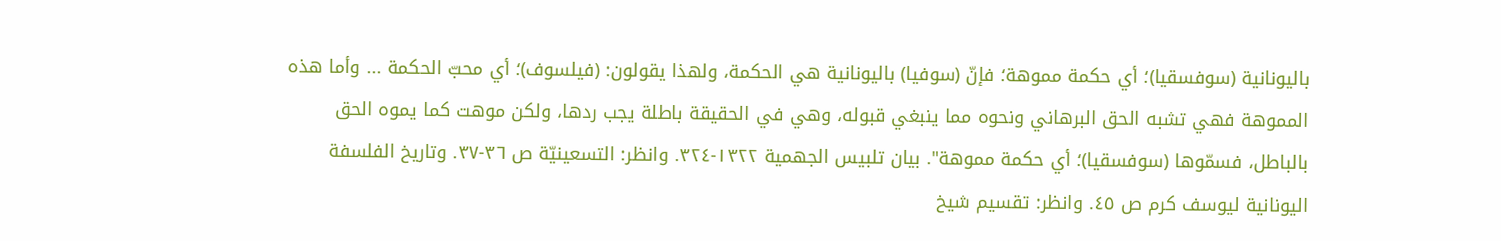باليونانية (سوفسقيا)؛ أي حكمة مموهة؛ فإنّ (سوفيا) باليونانية هي الحكمة، ولهذا يقولون: (فيلسوف)؛ أي محبّ الحكمة ... وأما هذه المموهة فهي تشبه الحق البرهاني ونحوه مما ينبغي قبوله، وهي في الحقيقة باطلة يجب ردها، ولكن موهت كما يموه الحق بالباطل، فسمّوها (سوفسقيا)؛ أي حكمة مموهة". بيان تلبيس الجهمية ١٣٢٢-٣٢٤. وانظر: التسعينيّة ص ٣٦-٣٧. وتاريخ الفلسفة اليونانية ليوسف كرم ص ٤٥. وانظر: تقسيم شيخ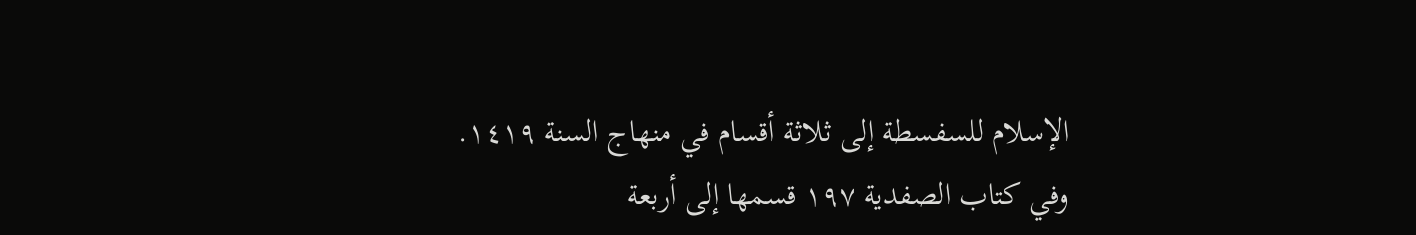الإسلام للسفسطة إلى ثلاثة أقسام في منهاج السنة ١٤١٩. وفي كتاب الصفدية ١٩٧ قسمها إلى أربعة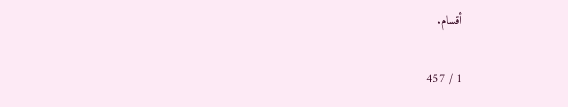أقسام.

1 / 457